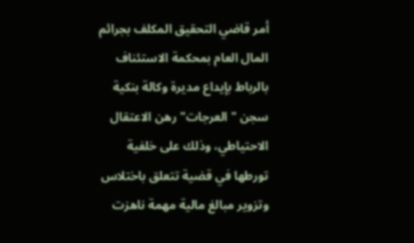أمر قاضي التحقيق المكلف بجرائم المال العام بمحكمة الاستئناف بالرباط بإيداع مديرة وكالة بنكية سجن "العرجات" رهن الاعتقال الاحتياطي، وذلك على خلفية تورطها في قضية تتعلق باختلاس وتزوير مبالغ مالية مهمة ناهزت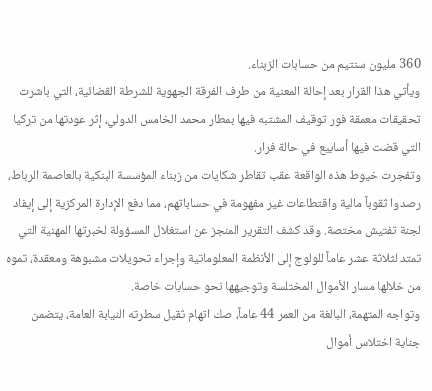360 مليون سنتيم من حسابات الزبناء.
ويأتي هذا القرار بعد إحالة المعنية من طرف الفرقة الجهوية للشرطة القضائية، التي باشرت تحقيقات معمقة فور توقيف المشتبه فيها بمطار محمد الخامس الدولي، إثر عودتها من تركيا التي قضت فيها أسابيع في حالة فرار.
وتفجرت خيوط هذه الواقعة عقب تقاطر شكايات من زبناء المؤسسة البنكية بالعاصمة الرباط، رصدوا ثقوباً مالية واقتطاعات غير مفهومة في حساباتهم، مما دفع الإدارة المركزية إلى إيفاد لجنة تفتيش مختصة. وقد كشف التقرير المنجز عن استغلال المسؤولة لخبرتها المهنية التي تمتد لثلاثة عشر عاماً للولوج إلى الأنظمة المعلوماتية وإجراء تحويلات مشبوهة ومعقدة، تموه من خلالها مسار الأموال المختلسة وتوجيهها نحو حسابات خاصة.
وتواجه المتهمة، البالغة من العمر 44 عاماً، صك اتهام ثقيل سطرته النيابة العامة، يتضمن جناية اختلاس أموال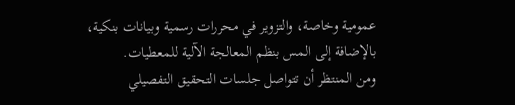عمومية وخاصة، والتزوير في محررات رسمية وبيانات بنكية، بالإضافة إلى المس بنظم المعالجة الآلية للمعطيات.
ومن المنتظر أن تتواصل جلسات التحقيق التفصيلي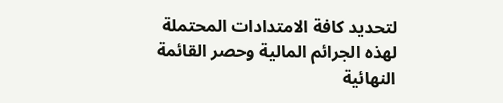لتحديد كافة الامتدادات المحتملة لهذه الجرائم المالية وحصر القائمة النهائية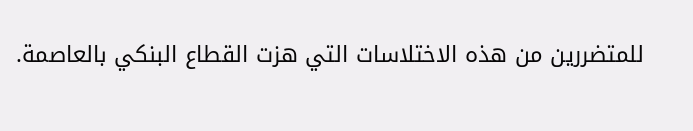للمتضررين من هذه الاختلاسات التي هزت القطاع البنكي بالعاصمة.